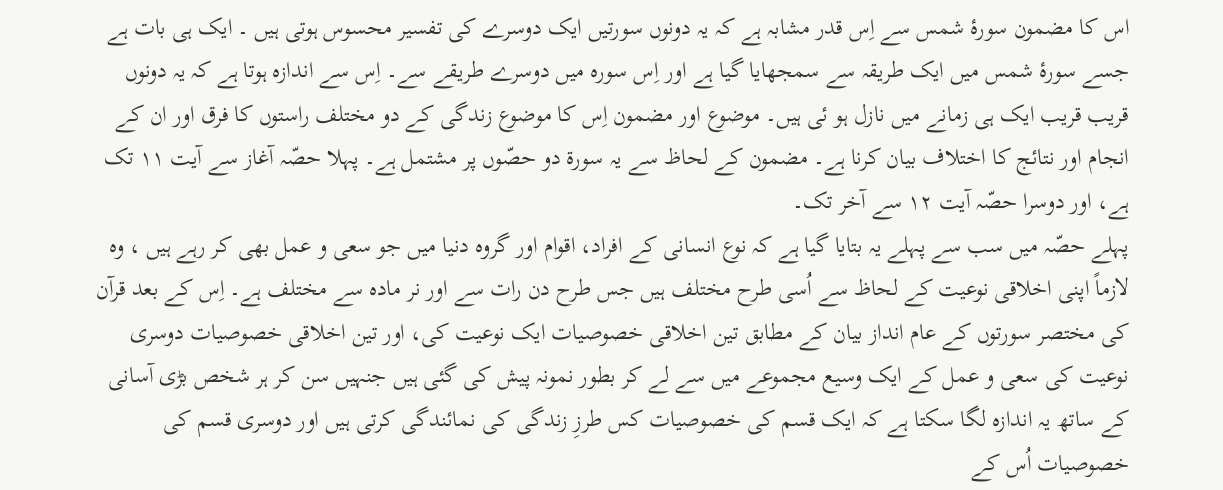اس کا مضمون سورۂ شمس سے اِس قدر مشابہ ہے کہ یہ دونوں سورتیں ایک دوسرے کی تفسیر محسوس ہوتی ہیں ۔ ایک ہی بات ہے جسے سورۂ شمس میں ایک طریقہ سے سمجھایا گیا ہے اور اِس سورہ میں دوسرے طریقے سے۔ اِس سے اندازہ ہوتا ہے کہ یہ دونوں قریب قریب ایک ہی زمانے میں نازل ہو ئی ہیں۔ موضوع اور مضمون اِس کا موضوع زندگی کے دو مختلف راستوں کا فرق اور ان کے انجام اور نتائج کا اختلاف بیان کرنا ہے۔ مضمون کے لحاظ سے یہ سورۃ دو حصّوں پر مشتمل ہے۔ پہلا حصّہ آغاز سے آیت ۱۱ تک ہے، اور دوسرا حصّہ آیت ۱۲ سے آخر تک۔
پہلے حصّہ میں سب سے پہلے یہ بتایا گیا ہے کہ نوع انسانی کے افراد، اقوام اور گروہ دنیا میں جو سعی و عمل بھی کر رہے ہیں ، وہ لازماً اپنی اخلاقی نوعیت کے لحاظ سے اُسی طرح مختلف ہیں جس طرح دن رات سے اور نر مادہ سے مختلف ہے۔ اِس کے بعد قرآن کی مختصر سورتوں کے عام انداز بیان کے مطابق تین اخلاقی خصوصیات ایک نوعیت کی، اور تین اخلاقی خصوصیات دوسری نوعیت کی سعی و عمل کے ایک وسیع مجموعے میں سے لے کر بطور نمونہ پیش کی گئی ہیں جنہیں سن کر ہر شخص بڑی آسانی کے ساتھ یہ اندازہ لگا سکتا ہے کہ ایک قسم کی خصوصیات کس طرزِ زندگی کی نمائندگی کرتی ہیں اور دوسری قسم کی خصوصیات اُس کے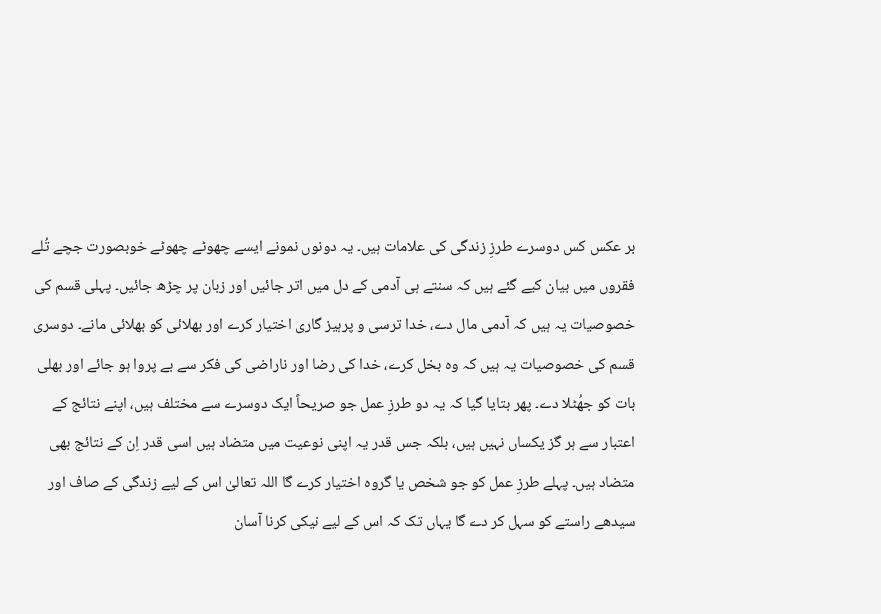بر عکس کس دوسرے طرزِ زندگی کی علامات ہیں۔ یہ دونوں نمونے ایسے چھوٹے چھوٹے خوبصورت جچے تُلے فقروں میں بیان کیے گئے ہیں کہ سنتے ہی آدمی کے دل میں اتر جائیں اور زبان پر چڑھ جائیں۔ پہلی قسم کی خصوصیات یہ ہیں کہ آدمی مال دے، خدا ترسی و پرہیز گاری اختیار کرے اور بھلائی کو بھلائی مانے۔ دوسری قسم کی خصوصیات یہ ہیں کہ وہ بخل کرے، خدا کی رضا اور ناراضی کی فکر سے بے پروا ہو جائے اور بھلی بات کو جھُٹلا دے۔ پھر بتایا گیا کہ یہ دو طرزِ عمل جو صریحاً ایک دوسرے سے مختلف ہیں، اپنے نتائج کے اعتبار سے ہر گز یکساں نہیں ہیں، بلکہ جس قدر یہ اپنی نوعیت میں متضاد ہیں اسی قدر اِن کے نتائج بھی متضاد ہیں۔ پہلے طرزِ عمل کو جو شخص یا گروہ اختیار کرے گا اللہ تعالیٰ اس کے لیے زندگی کے صاف اور سیدھے راستے کو سہل کر دے گا یہاں تک کہ اس کے لیے نیکی کرنا آسان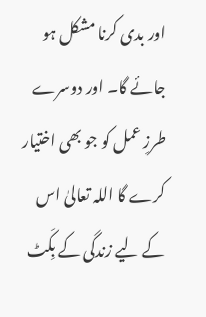اور بدی کرنا مشکل ہو جائے گا۔ اور دوسرے طرزِ عمل کو جو بھی اختیار کرے گا اللہ تعالیٰ اس کے لیے زندگی کے بِکَٹ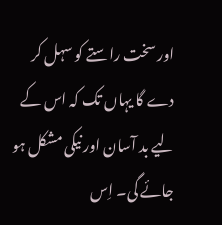اور سخت راستے کو سہل کر دے گا یہاں تک کہ اس کے لیے بد آسان اور نیکی مشکل ہو جائے گی۔ اِس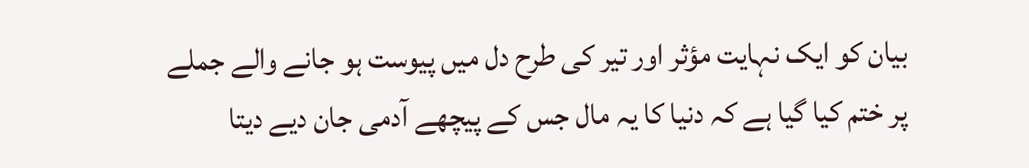بیان کو ایک نہایت مؤثر اور تیر کی طرح دل میں پیوست ہو جانے والے جملے پر ختم کیا گیا ہے کہ دنیا کا یہ مال جس کے پیچھے آدمی جان دیے دیتا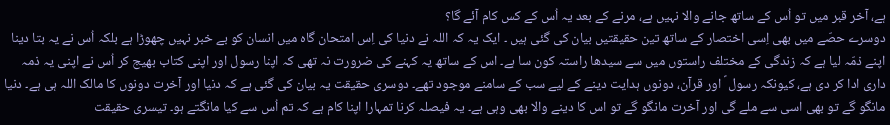ہے، آخر قبر میں تو اُس کے ساتھ جانے والا نہیں ہے، مرنے کے بعد یہ اُس کے کس کام آئے گا؟
دوسرے حصّے میں بھی اِسی اختصار کے ساتھ تین حقیقتیں بیان کی گئی ہیں ۔ ایک یہ کہ اللہ نے دنیا کی اِس امتحان گاہ میں انسان کو بے خبر نہیں چھوڑا ہے بلکہ اُس نے یہ بتا دینا اپنے ذمّہ لیا ہے کہ زندگی کے مختلف راستوں میں سے سیدھا راستہ کون سا ہے۔ اس کے ساتھ یہ کہنے کی ضرورت نہ تھی کہ اپنا رسول اور اپنی کتاب بھیج کر اُس نے اپنی یہ ذمہ داری ادا کر دی ہے، کیونکہ رسول ؐ اور قرآن، دونوں ہدایت دینے کے لیے سب کے سامنے موجود تھے۔ دوسری حقیقت یہ بیان کی گئی ہے کہ دنیا اور آخرت دونوں کا مالک اللہ ہی ہے۔ دنیا مانگو گے تو بھی اسی سے ملے گی اور آخرت مانگو گے تو اس کا دینے والا بھی وہی ہے۔ یہ فیصلہ کرنا تمہارا اپنا کام ہے کہ تم اُس سے کیا مانگتے ہو۔ تیسری حقیقت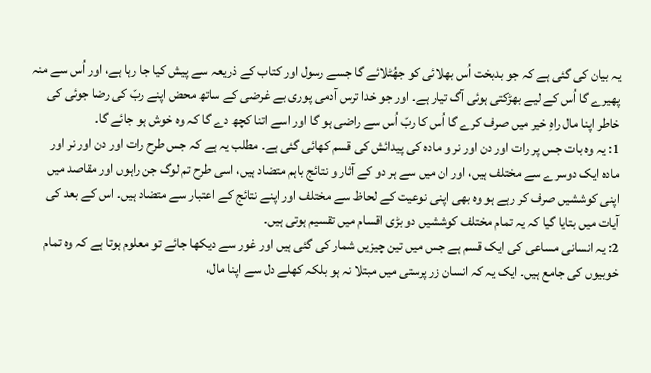یہ بیان کی گئی ہے کہ جو بدبخت اُس بھلائی کو جھُٹلائے گا جسے رسول اور کتاب کے ذریعہ سے پیش کیا جا رہا ہے، اور اُس سے منہ پھیرے گا اُس کے لیے بھڑکتی ہوئی آگ تیار ہے۔ اور جو خدا ترس آدمی پوری بے غرضی کے ساتھ محض اپنے ربّ کی رضا جوئی کی خاطر اپنا مال راہِ خیر میں صرف کرے گا اُس کا ربّ اُس سے راضی ہو گا اور اسے اتنا کچھ دے گا کہ وہ خوش ہو جائے گا۔
1: یہ وہ بات جس پر رات اور دن اور نر و مادہ کی پیدائش کی قسم کھائی گئی ہے۔ مطلب یہ ہے کہ جس طرح رات اور دن اور نر اور مادہ ایک دوسرے سے مختلف ہیں، اور ان میں سے ہر دو کے آثار و نتائج باہم متضاد ہیں، اسی طرح تم لوگ جن راہوں اور مقاصد میں اپنی کوششیں صرف کر رہے ہو وہ بھی اپنی نوعیت کے لحاظ سے مختلف اور اپنے نتائج کے اعتبار سے متضاد ہیں۔ اس کے بعد کی آیات میں بتایا گیا کہ یہ تمام مختلف کوششیں دو بڑی اقسام میں تقسیم ہوتی ہیں۔
2: یہ انسانی مساعی کی ایک قسم ہے جس میں تین چیزیں شمار کی گئی ہیں اور غور سے دیکھا جائے تو معلوم ہوتا ہے کہ وہ تمام خوبیوں کی جامع ہیں۔ ایک یہ کہ انسان زر پرستی میں مبتلا نہ ہو بلکہ کھلے دل سے اپنا مال،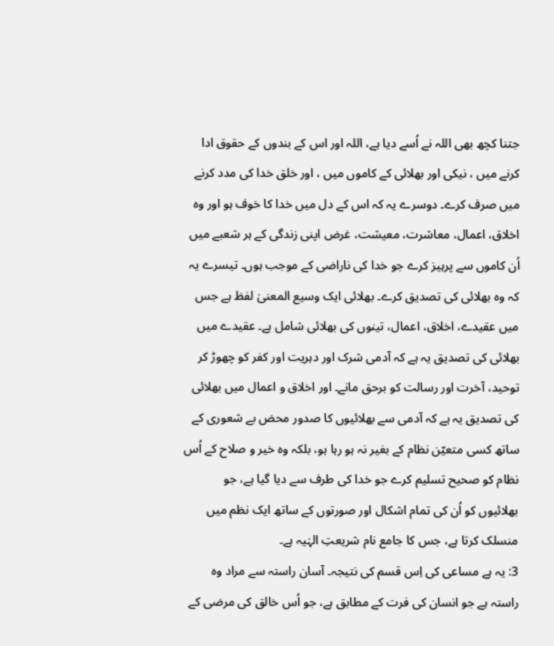جتنا کچھ بھی اللہ نے اُسے دیا ہے، اللہ اور اس کے بندوں کے حقوق ادا کرنے میں ، نیکی اور بھلائی کے کاموں میں ، اور خلق خدا کی مدد کرنے میں صرف کرے۔ دوسرے یہ کہ اس کے دل میں خدا کا خوف ہو اور وہ اخلاق، اعمال، معاشرت، معیشت، غرض اپنی زندگی کے ہر شعبے میں اُن کاموں سے پرہیز کرے جو خدا کی ناراضی کے موجب ہوں۔ تیسرے یہ کہ وہ بھلائی کی تصدیق کرے۔ بھلائی ایک وسیع المعنیٰ لفظ ہے جس میں عقیدے، اخلاق، اعمال، تینوں کی بھلائی شامل ہے۔ عقیدے میں بھلائی کی تصدیق یہ ہے کہ آدمی شرک اور دہریت اور کفر کو چھوڑ کر توحید، آخرت اور رسالت کو برحق مانے۔ اور اخلاق و اعمال میں بھلائی کی تصدیق یہ ہے کہ آدمی سے بھلائیوں کا صدور محض بے شعوری کے ساتھ کسی متعیّن نظام کے بغیر نہ ہو رہا ہو، بلکہ وہ خیر و صلاح کے اُس نظام کو صحیح تسلیم کرے جو خدا کی طرف سے دیا گیا ہے، جو بھلائیوں کو اُن کی تمام اشکال اور صورتوں کے ساتھ ایک نظم میں منسلک کرتا ہے، جس کا جامع نام شریعتِ الہٰیہ ہے۔
3: یہ ہے مساعی کی اِس قسم کی نتیجہ۔ آسان راستہ سے مراد وہ راستہ ہے جو انسان کی فرت کے مطابق ہے، جو اُس خالق کی مرضی کے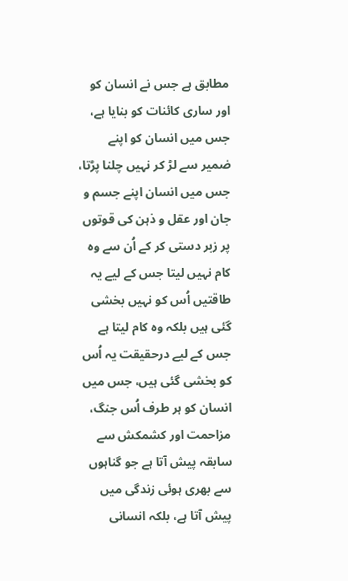مطابق ہے جس نے انسان کو اور ساری کائنات کو بنایا ہے، جس میں انسان کو اپنے ضمیر سے لڑ کر نہیں چلنا پڑتا، جس میں انسان اپنے جسم و جان اور عقل و ذہن کی قوتوں پر زبر دستی کر کے اُن سے وہ کام نہیں لیتا جس کے لیے یہ طاقتیں اُس کو نہیں بخشی گئی ہیں بلکہ وہ کام لیتا ہے جس کے لیے درحقیقت یہ اُس کو بخشی گئی ہیں، جس میں انسان کو ہر طرف اُس جنگ، مزاحمت اور کشمکش سے سابقہ پیش آتا ہے جو گناہوں سے بھری ہوئی زندگی میں پیش آتا ہے، بلکہ انسانی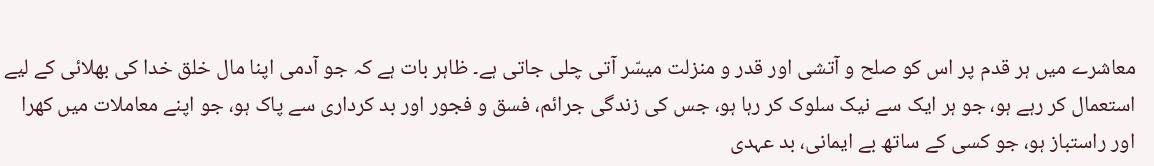معاشرے میں ہر قدم پر اس کو صلح و آتشی اور قدر و منزلت میسّر آتی چلی جاتی ہے۔ ظاہر بات ہے کہ جو آدمی اپنا مال خلق خدا کی بھلائی کے لیے استعمال کر رہے ہو، جو ہر ایک سے نیک سلوک کر رہا ہو، جس کی زندگی جرائم، فسق و فجور اور بد کرداری سے پاک ہو، جو اپنے معاملات میں کھرا اور راستباز ہو، جو کسی کے ساتھ بے ایمانی، بد عہدی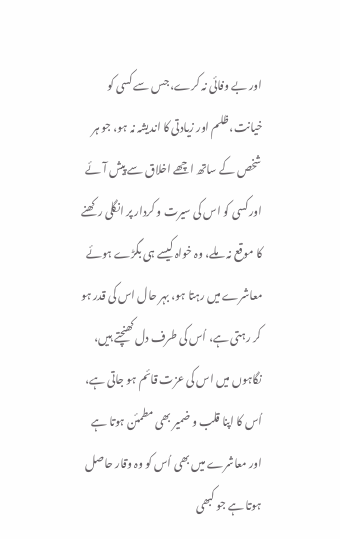اور بے وفائی نہ کرے، جس سے کسی کو خیانت، ظلم اور زیادتی کا اندیشہ نہ ہو، جو ہر شخص کے ساتھ اچھے اخلاق سے پیش آئے اور کسی کو اس کی سیرت و کردار پر انگلی رکھنے کا موقع نہ ملے، وہ خواہ کیسے ہی بگڑے ہوئے معاشرے میں رہتا ہو، بہر حال اس کی قدر ہو کر رہتی ہے، اُس کی طرف دل کھنچتے ہیں، نگاہوں میں اس کی عزت قائم ہو جاتی ہے، اُس کا اپنا قلب و ضمیر بھی مطمئن ہوتا ہے اور معاشرے میں بھی اُس کو وہ وقار حاصل ہوتا ہے جو کبھی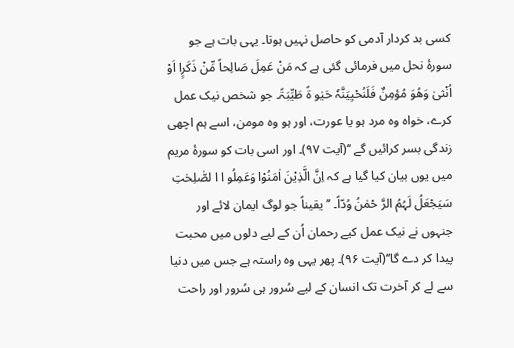کسی بد کردار آدمی کو حاصل نہیں ہوتا۔ یہی بات ہے جو سورۂ نحل میں فرمائی گئی ہے کہ مَنْ عَمِلَ صَالِحاً مِّنْ ذَکَرٍا اَوْ اُنْثیٰ وَھُوَ مُؤمِنٌ فَلَنُحْیِیَنَّہٗ حَیٰو ۃً طَیِّبَۃً۔ جو شخص نیک عمل کرے، خواہ وہ مرد ہو یا عورت، اور ہو وہ مومن، اسے ہم اچھی زندگی بسر کرائیں گے ‘‘(آیت ۹۷)۔ اور اسی بات کو سورۂ مریم میں یوں بیان کیا گیا ہے کہ اِنَّ الَّذِیْنَ اٰمَنُوْا وَعَمِلُو ا ا لصّٰلِحٰتِ سَیَجْعَلُ لَہُمُ الرَّ حْمٰنُ وُدّاً۔ ’’ یقیناً جو لوگ ایمان لائے اور جنہوں نے نیک عمل کیے رحمان اُن کے لیے دلوں میں محبت پیدا کر دے گا‘‘(آیت ۹۶)۔ پھر یہی وہ راستہ ہے جس میں دنیا سے لے کر آخرت تک انسان کے لیے سُرور ہی سُرور اور راحت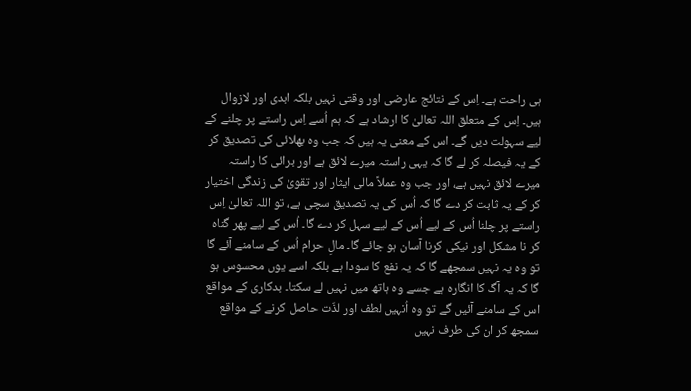ہی راحت ہے۔ اِس کے نتائج عارضی اور وقتی نہیں بلکہ ابدی اور لازوال ہیں۔ اِس کے متعلق اللہ تعالیٰ کا ارشاد ہے کہ ہم اُسے اِس راستے پر چلنے کے لیے سہولت دیں گے۔ اس کے معنی یہ ہیں کہ جب وہ بھلائی کی تصدیق کر کے یہ فیصلہ کر لے گا کہ یہی راستہ میرے لائق ہے اور برائی کا راستہ میرے لائق نہیں ہے، اور جب وہ عملاً مالی ایثار اور تقویٰ کی زندگی اختیار کر کے یہ ثابت کر دے گا کہ اُس کی یہ تصدیق سچی ہے، تو اللہ تعالیٰ اِس راستے پر چلنا اُس کے لیے اُس کے لیے سہل کر دے گا۔ اُس کے لیے پھر گناہ کر نا مشکل اور نیکی کرنا آسان ہو جائے گا۔ مالِ حرام اُس کے سامنے آئے گا تو وہ یہ نہیں سمجھے گا کہ یہ نفع کا سودا ہے بلکہ اسے یوں محسوس ہو گا کہ یہ آگ کا انگارہ ہے جسے وہ ہاتھ میں نہیں لے سکتا۔ بدکاری کے مواقع اس کے سامنے آئیں گے تو وہ اُنہیں لطف اور لذّت حاصل کرنے کے مواقع سمجھ کر ان کی طرف نہیں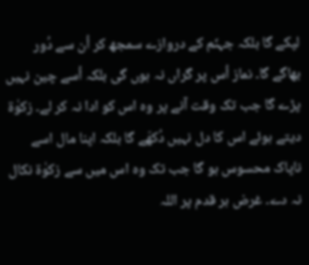لپکے گا بلکہ جہنّم کے دروازے سمجھ کر اُن سے دُور بھاگے گا۔ نماز اُس پر گراں نہ ہوں گی بلکہ اُسے چین نہیں پڑے گا جب تک وقت آنے پر وہ اس کو ادا نہ کر لے۔ زکوٰۃ دیتے ہوئے اس کا دل نہیں دُکھّے گا بلکہ اپنا مال اسے ناپاک محسوس ہو گا جب تک وہ اس میں سے زکوٰۃ نکال نہ دے۔ غرض ہر قدم پر اللہ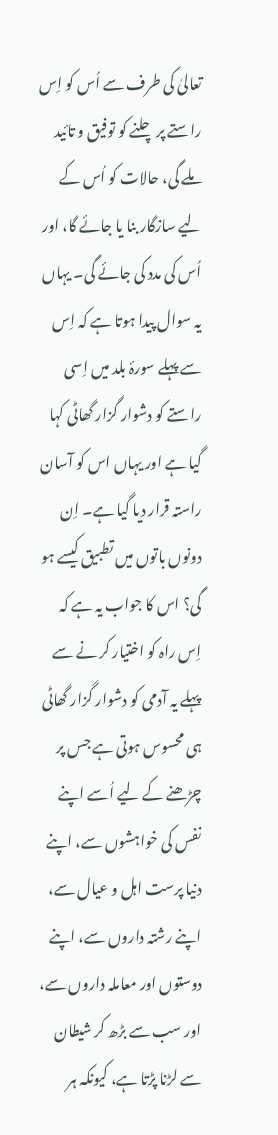تعالیٰ کی طرف سے اُس کو اِس راستے پر چلنے کو توفیق و تائید ملے گی، حالات کو اُس کے لیے سازگار بنا یا جائے گا، اور اُس کی مدد کی جائے گی۔ یہاں یہ سوال پیدا ہوتا ہے کہ اِس سے پہلے سورۂ بلد میں اِسی راستے کو دشوار گزار گھاٹی کہا گیا ہے اور یہاں اس کو آسان راستہ قرار دیا گیا ہے۔ اِن دونوں باتوں میں تطبیق کیسے ہو گی؟ اس کا جواب یہ ہے کہ اِس راہ کو اختیار کر نے سے پہلے یہ آدمی کو دشوار گزار گھاٹی ہی محسوس ہوتی ہے جس پر چڑھنے کے لیے اُسے اپنے نفس کی خواہشوں سے، اپنے دنیا پرست اہل و عیال سے، اپنے رشتہ داروں سے، اپنے دوستوں اور معاملہ داروں سے، اور سب سے بڑھ کر شیطان سے لڑنا پڑتا ہے، کیونکہ ہر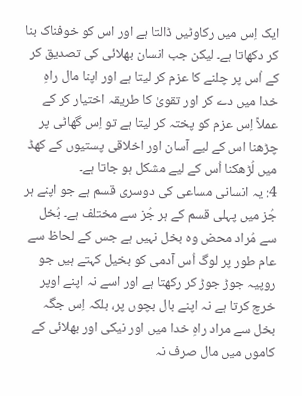ایک اِس میں رکاوٹیں ڈالتا ہے اور اس کو خوفناک بنا کر دکھاتا ہے۔ لیکن جب انسان بھلائی کی تصدیق کر کے اُس پر چلنے کا عزم کر لیتا ہے اور اپنا مال راہِ خدا میں دے کر اور تقویٰ کا طریقہ اختیار کر کے عملاً اِس عزم کو پختہ کر لیتا ہے تو اِس گھاٹی پر چڑھنا اس کے لیے آسان اور اخلاقی پستیوں کے کھڈ میں لُڑھکنا اُس کے لیے مشکل ہو جاتا ہے۔
4: یہ انسانی مساعی کی دوسری قسم ہے جو اپنے ہر جُز میں پہلی قسم کے ہر جُز سے مختلف ہے۔ بُخل سے مُراد محض وہ بخل نہیں ہے جس کے لحاظ سے عام طور پر لوگ اُس آدمی کو بخیل کہتے ہیں جو روپیہ جوڑ جوڑ کر رکھتا ہے اور اسے نہ اپنے اوپر خرچ کرتا ہے نہ اپنے بال بچوں پر، بلکہ اِس جگہ بخل سے مراد راہِ خدا میں اور نیکی اور بھلائی کے کاموں میں مال صرف نہ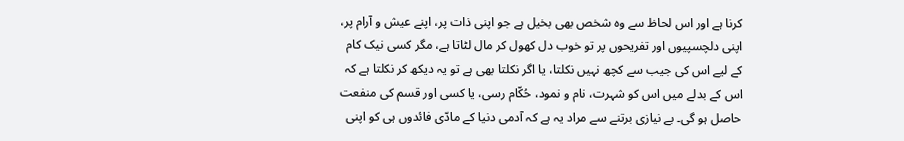کرنا ہے اور اس لحاظ سے وہ شخص بھی بخیل ہے جو اپنی ذات پر، اپنے عیش و آرام پر، اپنی دلچسپیوں اور تفریحوں پر تو خوب دل کھول کر مال لٹاتا ہے، مگر کسی نیک کام کے لیے اس کی جیب سے کچھ نہیں نکلتا، یا اگر نکلتا بھی ہے تو یہ دیکھ کر نکلتا ہے کہ اس کے بدلے میں اس کو شہرت، نام و نمود، حُکّام رسی، یا کسی اور قسم کی منفعت حاصل ہو گی۔ بے نیازی برتنے سے مراد یہ ہے کہ آدمی دنیا کے مادّی فائدوں ہی کو اپنی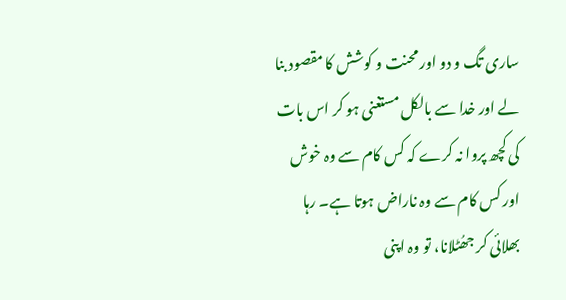ساری تگ و دو اور محنت و کوشش کا مقصود بنا لے اور خدا سے بالکل مستغنی ہو کر اس بات کی کچھ پروا نہ کرے کہ کس کام سے وہ خوش اور کس کام سے وہ ناراض ہوتا ہے۔ رہا بھلائی کر جھُٹلانا، تو وہ اپنی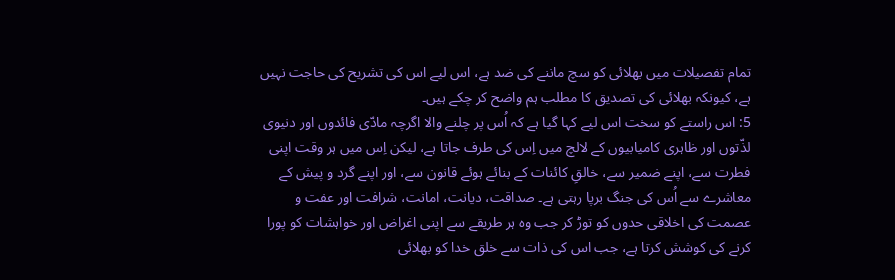تمام تفصیلات میں بھلائی کو سچ ماننے کی ضد ہے، اس لیے اس کی تشریح کی حاجت نہیں ہے، کیونکہ بھلائی کی تصدیق کا مطلب ہم واضح کر چکے ہیں۔
5: اس راستے کو سخت اس لیے کہا گیا ہے کہ اُس پر چلنے والا اگرچہ مادّی فائدوں اور دنیوی لذّتوں اور ظاہری کامیابیوں کے لالچ میں اِس کی طرف جاتا ہے، لیکن اِس میں ہر وقت اپنی فطرت سے، اپنے ضمیر سے، خالقِ کائنات کے بنائے ہوئے قانون سے، اور اپنے گرد و پیش کے معاشرے سے اُس کی جنگ برپا رہتی ہے۔ صداقت، دیانت، امانت، شرافت اور عفت و عصمت کی اخلاقی حدوں کو توڑ کر جب وہ ہر طریقے سے اپنی اغراض اور خواہشات کو پورا کرنے کی کوشش کرتا ہے، جب اس کی ذات سے خلق خدا کو بھلائی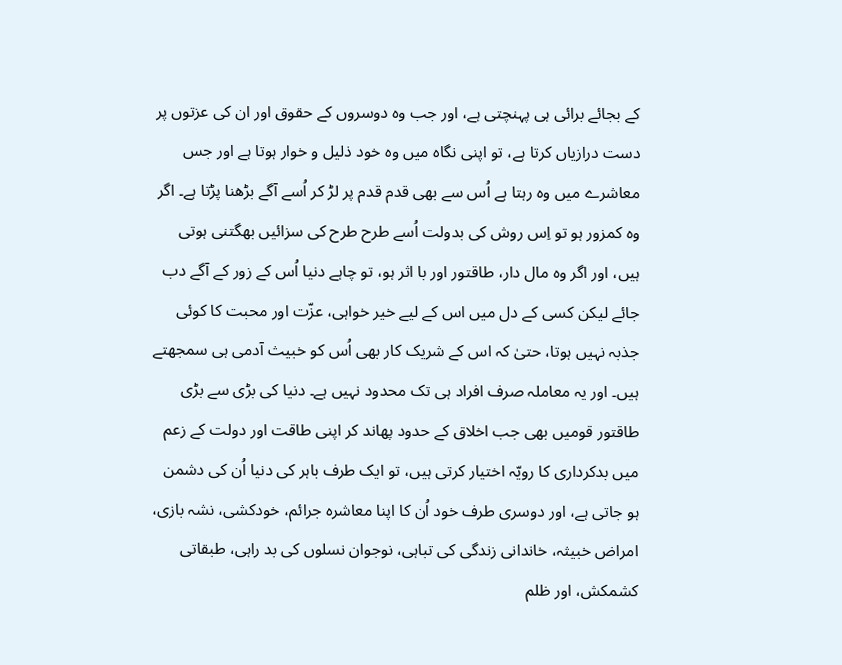کے بجائے برائی ہی پہنچتی ہے، اور جب وہ دوسروں کے حقوق اور ان کی عزتوں پر دست درازیاں کرتا ہے، تو اپنی نگاہ میں وہ خود ذلیل و خوار ہوتا ہے اور جس معاشرے میں وہ رہتا ہے اُس سے بھی قدم قدم پر لڑ کر اُسے آگے بڑھنا پڑتا ہے۔ اگر وہ کمزور ہو تو اِس روش کی بدولت اُسے طرح طرح کی سزائیں بھگتنی ہوتی ہیں، اور اگر وہ مال دار، طاقتور اور با اثر ہو، تو چاہے دنیا اُس کے زور کے آگے دب جائے لیکن کسی کے دل میں اس کے لیے خیر خواہی، عزّت اور محبت کا کوئی جذبہ نہیں ہوتا، حتیٰ کہ اس کے شریک کار بھی اُس کو خبیث آدمی ہی سمجھتے ہیں۔ اور یہ معاملہ صرف افراد ہی تک محدود نہیں ہے۔ دنیا کی بڑی سے بڑی طاقتور قومیں بھی جب اخلاق کے حدود پھاند کر اپنی طاقت اور دولت کے زعم میں بدکرداری کا رویّہ اختیار کرتی ہیں، تو ایک طرف باہر کی دنیا اُن کی دشمن ہو جاتی ہے، اور دوسری طرف خود اُن کا اپنا معاشرہ جرائم، خودکشی، نشہ بازی، امراض خبیثہ، خاندانی زندگی کی تباہی، نوجوان نسلوں کی بد راہی، طبقاتی کشمکش، اور ظلم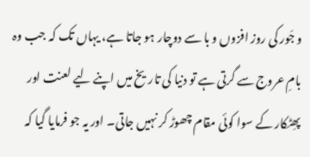و جَور کی روز افزوں و با سے دوچار ہو جاتا ہے، یہاں تک کہ جب وہ بامِ عروج سے گرتی ہے تو دنیا کی تاریخ میں اپنے لیے لعنت اور پھِٹکار کے سوا کوئی مقام چھوڑ کر نہیں جاتی۔ اور یہ جو فرمایا گیا کہ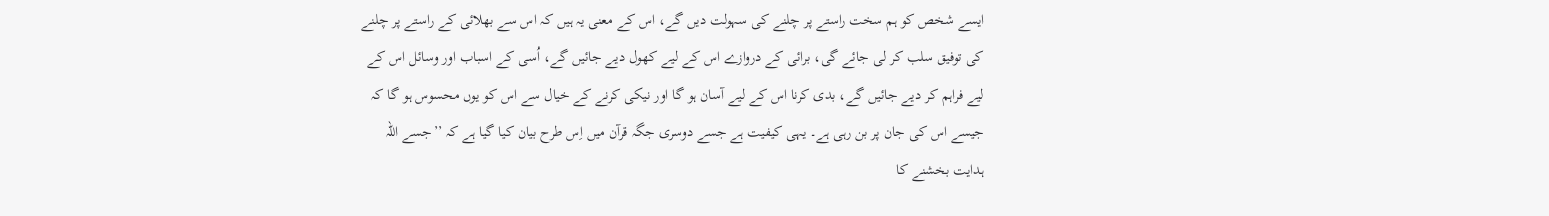ایسے شخص کو ہم سخت راستے پر چلنے کی سہولت دیں گے، اس کے معنی یہ ہیں کہ اس سے بھلائی کے راستے پر چلنے کی توفیق سلب کر لی جائے گی، برائی کے دروازے اس کے لیے کھول دیے جائیں گے، اُسی کے اسباب اور وسائل اس کے لیے فراہم کر دیے جائیں گے، بدی کرنا اس کے لیے آسان ہو گا اور نیکی کرنے کے خیال سے اس کو یوں محسوس ہو گا کہ جیسے اس کی جان پر بن رہی ہے۔ یہی کیفیت ہے جسے دوسری جگہ قرآن میں اِس طرح بیان کیا گیا ہے کہ ’’جسے اللہ ہدایت بخشنے کا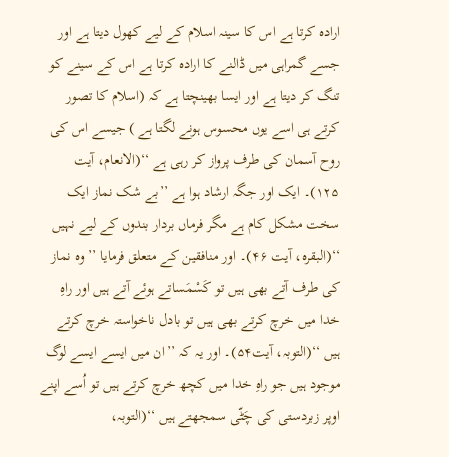ارادہ کرتا ہے اس کا سینہ اسلام کے لیے کھول دیتا ہے اور جسے گمراہی میں ڈالنے کا ارادہ کرتا ہے اس کے سینے کو تنگ کر دیتا ہے اور ایسا بھینچتا ہے کہ (اسلام کا تصور کرتے ہی اسے یوں محسوس ہونے لگتا ہے ) جیسے اس کی روح آسمان کی طرف پرواز کر رہی ہے ‘‘(الانعام، آیت ۱۲۵)۔ ایک اور جگہ ارشاد ہوا ہے ’’بے شک نماز ایک سخت مشکل کام ہے مگر فرماں بردار بندوں کے لیے نہیں ‘‘(البقرہ، آیت ۴۶)۔ اور منافقین کے متعلق فرمایا ’’وہ نماز کی طرف آتے بھی ہیں تو کَسْمَساتے ہوئے آتے ہیں اور راہِ خدا میں خرچ کرتے بھی ہیں تو بادل ناخواستہ خرچ کرتے ہیں ‘‘(التوبہ، آیت۵۴)۔ اور یہ کہ ’’ان میں ایسے ایسے لوگ موجود ہیں جو راہِ خدا میں کچھ خرچ کرتے ہیں تو اُسے اپنے اوپر زبردستی کی چَٹّی سمجھتے ہیں ‘‘(التوبہ،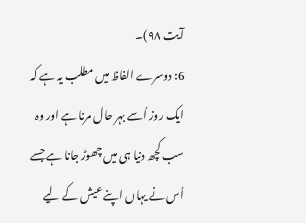آیت ۹۸)۔
6: دوسرے الفاظ میں مطلب یہ ہے کہ ایک روز اُسے بہر حال مرنا ہے اور وہ سب کچھ دنیا ہی میں چھوڑ جانا ہے جسے اُس نے یہاں اپنے عیش کے لیے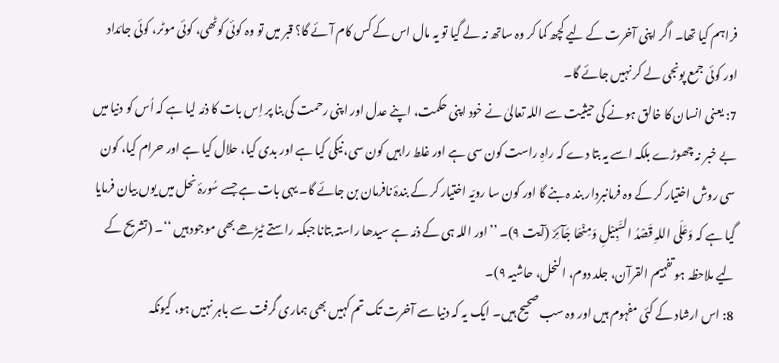فراہم کیا تھا۔ اگر اپنی آخرت کے لیے کچھ کما کر وہ ساتھ نہ لے گیا تو یہ مال اس کے کس کام آئے گا؟ قبر میں تو وہ کوئی کوٹھی، کوئی موٹر، کوئی جائداد اور کوئی جمع پونجی لے کر نہیں جائے گا۔
7: یعنی انسان کا خالق ہونے کی حیثیت سے اللہ تعالیٰ نے خود اپنی حکمت، اپنے عدل اور اپنی رحمت کی بنا پر اِس بات کا ذمّہ لیا ہے کہ اُس کو دنیا میں بے خبر نہ چھوڑے بلکہ اسے یہ بتا دے کہ راہِ راست کون سی ہے اور غلط راہیں کون سی، نیکی کیا ہے اور بدی کیا، حلال کیا ہے اور حرام کیا، کون سی روش اختیار کر کے وہ فرمانبردار بند ہ بنے گا اور کون سا رویّہ اختیار کر کے بندۂ نافرمان بن جائے گا۔ یہی بات ہے جسے سُورۂ نحل میں یوں بیان فرمایا گیا ہے کہ وَعَلَی اللہِ قَصْدُ السَّبِیْلِ وَمِنْھَا جَآ ئِرٌ (آیت ۹)۔ ’’اور اللہ ہی کے ذمّہ ہے سیدھا راستہ بتانا جبکہ راستے ٹیڑھے بھی موجود ہیں ‘‘۔ (تشریح کے لیے ملاحظہ ہو تفہیم القرآن، جلد دوم، النحل، حاشیہ ۹)۔
8: اس ارشاد کے کئی مفہوم ہیں اور وہ سب صحیح ہیں۔ ایک یہ کہ دنیا سے آخرت تک تم کہیں بھی ہماری گرفت سے باہر نہیں ہو، کیونکہ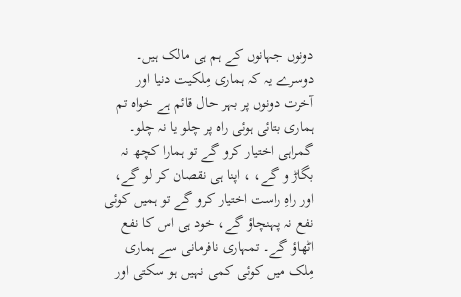دونوں جہانوں کے ہم ہی مالک ہیں۔ دوسرے یہ کہ ہماری مِلکیت دنیا اور آخرت دونوں پر بہر حال قائم ہے خواہ تم ہماری بتائی ہوئی راہ پر چلو یا نہ چلو۔ گمراہی اختیار کرو گے تو ہمارا کچھ نہ بگاڑ و گے، ، اپنا ہی نقصان کر لو گے، اور راہِ راست اختیار کرو گے تو ہمیں کوئی نفع نہ پہنچاؤ گے، خود ہی اس کا نفع اٹھاؤ گے۔ تمہاری نافرمانی سے ہماری مِلک میں کوئی کمی نہیں ہو سکتی اور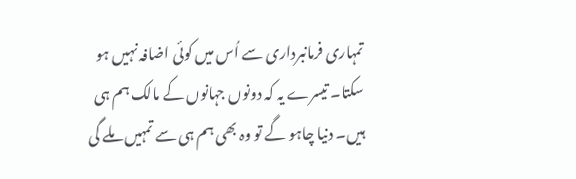تمہاری فرمانبرداری سے اُس میں کوئی اضافہ نہیں ہو سکتا۔ تیسرے یہ کہ دونوں جہانوں کے مالک ہم ہی ہیں۔ دنیا چاہو گے تو وہ بھی ہم ہی سے تمہیں ملے گی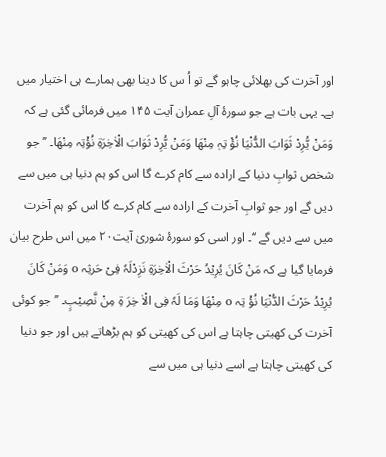اور آخرت کی بھلائی چاہو گے تو اُ س کا دینا بھی ہمارے ہی اختیار میں ہے۔ یہی بات ہے جو سورۂ آلِ عمران آیت ۱۴۵ میں فرمائی گئی ہے کہ وَمَنْ یُّرِدْ ثَوَابَ الدُّنْیَا نُؤْ تِہٖ مِنْھَا وَمَنْ یُّرِدْ ثَوَابَ الْاٰخِرَۃِ نُؤْتِہ مِنْھَا۔ ’’ جو شخص ثوابِ دنیا کے ارادہ سے کام کرے گا اس کو ہم دنیا ہی میں سے دیں گے اور جو ثوابِ آخرت کے ارادہ سے کام کرے گا اس کو ہم آخرت میں سے دیں گے ‘‘۔ اور اسی کو سورۂ شوریٰ آیت۲۰ میں اس طرح بیان فرمایا گیا ہے کہ مَنْ کَانَ یُرِیْدُ حَرْثَ الْاٰخِرَۃِ نَزِدْلَہٗ فِیْ حَرثِہ o وَمَنْ کَانَ یُرِیْدُ حَرْثَ الدُّنْیَا نُؤْ تِہ o مِنْھَا وَمَا لَہٗ فِی الْاٰ خِرَ ۃِ مِنْ نَّصِیْبٍ۔ ’’ جو کوئی آخرت کی کھیتی چاہتا ہے اس کی کھیتی کو ہم بڑھاتے ہیں اور جو دنیا کی کھیتی چاہتا ہے اسے دنیا ہی میں سے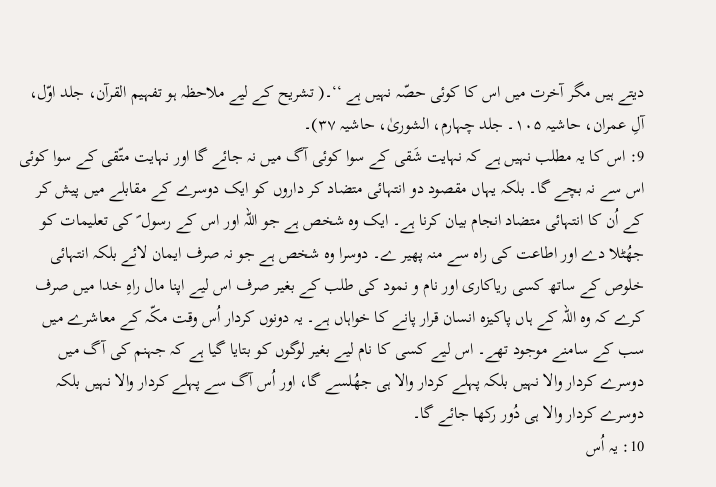دیتے ہیں مگر آخرت میں اس کا کوئی حصّہ نہیں ہے ‘‘۔( تشریح کے لیے ملاحظہ ہو تفہیم القرآن، جلد اوّل، آلِ عمران، حاشیہ ۱۰۵۔ جلد چہارم، الشوریٰ، حاشیہ ۳۷)۔
9: اس کا یہ مطلب نہیں ہے کہ نہایت شَقی کے سوا کوئی آگ میں نہ جائے گا اور نہایت متّقی کے سوا کوئی اس سے نہ بچے گا۔ بلکہ یہاں مقصود دو انتہائی متضاد کر داروں کو ایک دوسرے کے مقابلے میں پیش کر کے اُن کا انتہائی متضاد انجام بیان کرنا ہے۔ ایک وہ شخص ہے جو اللہ اور اس کے رسول ؐ کی تعلیمات کو جھُٹلا دے اور اطاعت کی راہ سے منہ پھیر ے۔ دوسرا وہ شخص ہے جو نہ صرف ایمان لائے بلکہ انتہائی خلوص کے ساتھ کسی ریاکاری اور نام و نمود کی طلب کے بغیر صرف اس لیے اپنا مال راہِ خدا میں صرف کرے کہ وہ اللہ کے ہاں پاکیزہ انسان قرار پانے کا خواہاں ہے۔ یہ دونوں کردار اُس وقت مکّہ کے معاشرے میں سب کے سامنے موجود تھے۔ اس لیے کسی کا نام لیے بغیر لوگوں کو بتایا گیا ہے کہ جہنم کی آگ میں دوسرے کردار والا نہیں بلکہ پہلے کردار والا ہی جھُلسے گا، اور اُس آگ سے پہلے کردار والا نہیں بلکہ دوسرے کردار والا ہی دُور رکھا جائے گا۔
10: یہ اُس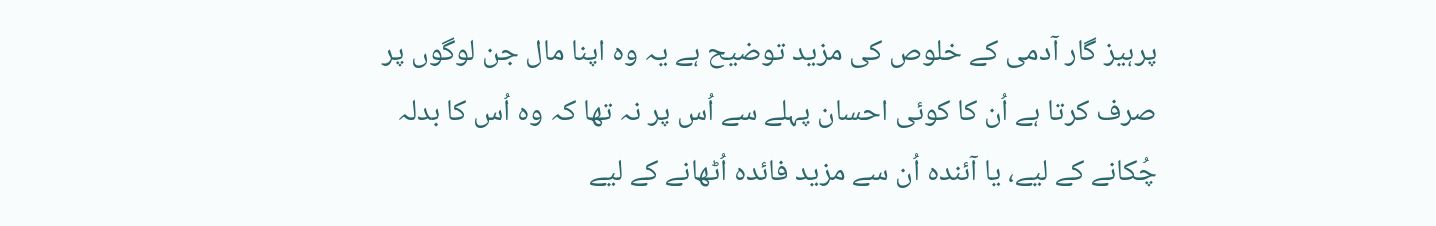پرہیز گار آدمی کے خلوص کی مزید توضیح ہے یہ وہ اپنا مال جن لوگوں پر صرف کرتا ہے اُن کا کوئی احسان پہلے سے اُس پر نہ تھا کہ وہ اُس کا بدلہ چُکانے کے لیے، یا آئندہ اُن سے مزید فائدہ اُٹھانے کے لیے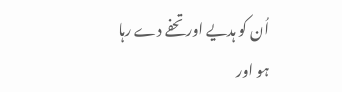اُن کو ہدیے اور تحفے دے رہا ہو اور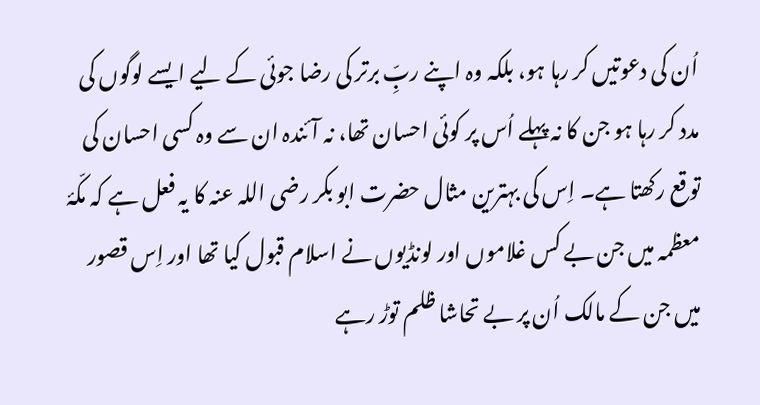اُن کی دعوتیں کر رہا ہو، بلکہ وہ اپنے ربِّ برتر کی رضا جوئی کے لیے ایسے لوگوں کی مدد کر رہا ہو جن کا نہ پہلے اُس پر کوئی احسان تھا، نہ آئندہ ان سے وہ کسی احسان کی توقع رکھتا ہے۔ اِس کی بہترین مثال حضرت ابو بکر رضی اللہ عنہ کا یہ فعل ہے کہ مکّۂ معظمہ میں جن بے کس غلاموں اور لونڈیوں نے اسلام قبول کیا تھا اور اِس قصور میں جن کے مالک اُن پر بے تحاشا ظلم توڑ رہے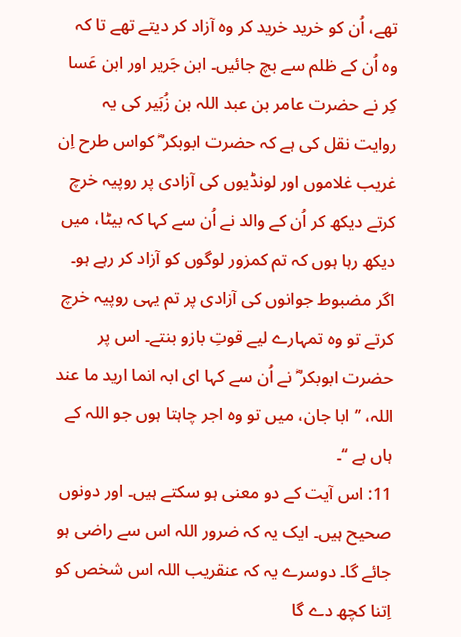تھے، اُن کو خرید خرید کر وہ آزاد کر دیتے تھے تا کہ وہ اُن کے ظلم سے بچ جائیں۔ ابن جَریر اور ابن عَسا کِر نے حضرت عامر بن عبد اللہ بن زُبَیر کی یہ روایت نقل کی ہے کہ حضرت ابوبکر ؓ کواس طرح اِن غریب غلاموں اور لونڈیوں کی آزادی پر روپیہ خرچ کرتے دیکھ کر اُن کے والد نے اُن سے کہا کہ بیٹا، میں دیکھ رہا ہوں کہ تم کمزور لوگوں کو آزاد کر رہے ہو۔ اگر مضبوط جوانوں کی آزادی پر تم یہی روپیہ خرچ کرتے تو وہ تمہارے لیے قوتِ بازو بنتے۔ اس پر حضرت ابوبکر ؓ نے اُن سے کہا ای ابہ انما ارید ما عند اللہ، ’’ابا جان، میں تو وہ اجر چاہتا ہوں جو اللہ کے ہاں ہے ‘‘۔
11: اس آیت کے دو معنی ہو سکتے ہیں۔ اور دونوں صحیح ہیں۔ ایک یہ کہ ضرور اللہ اس سے راضی ہو جائے گا۔ دوسرے یہ کہ عنقریب اللہ اس شخص کو اِتنا کچھ دے گا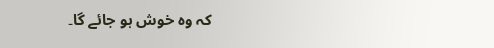کہ وہ خوش ہو جائے گا۔